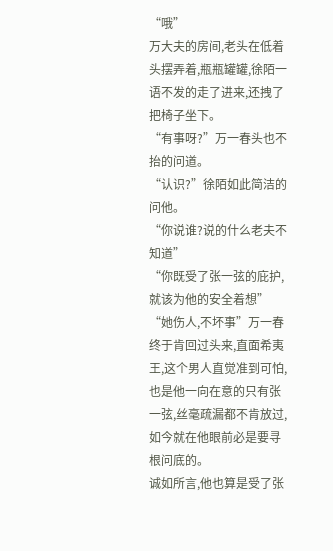“哦”
万大夫的房间,老头在低着头摆弄着,瓶瓶罐罐,徐陌一语不发的走了进来,还拽了把椅子坐下。
“有事呀?”万一春头也不抬的问道。
“认识?”徐陌如此简洁的问他。
“你说谁?说的什么老夫不知道”
“你既受了张一弦的庇护,就该为他的安全着想”
“她伤人,不坏事”万一春终于肯回过头来,直面希夷王,这个男人直觉准到可怕,也是他一向在意的只有张一弦,丝毫疏漏都不肯放过,如今就在他眼前必是要寻根问底的。
诚如所言,他也算是受了张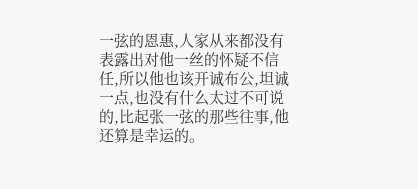一弦的恩惠,人家从来都没有表露出对他一丝的怀疑不信任,所以他也该开诚布公,坦诚一点,也没有什么太过不可说的,比起张一弦的那些往事,他还算是幸运的。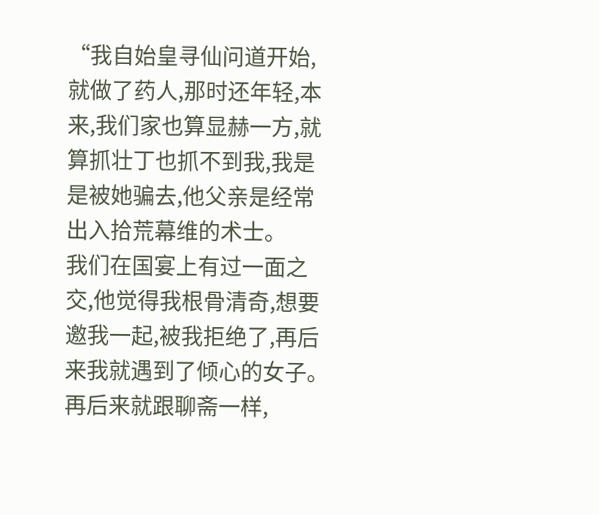“我自始皇寻仙问道开始,就做了药人,那时还年轻,本来,我们家也算显赫一方,就算抓壮丁也抓不到我,我是是被她骗去,他父亲是经常出入拾荒幕维的术士。
我们在国宴上有过一面之交,他觉得我根骨清奇,想要邀我一起,被我拒绝了,再后来我就遇到了倾心的女子。
再后来就跟聊斋一样,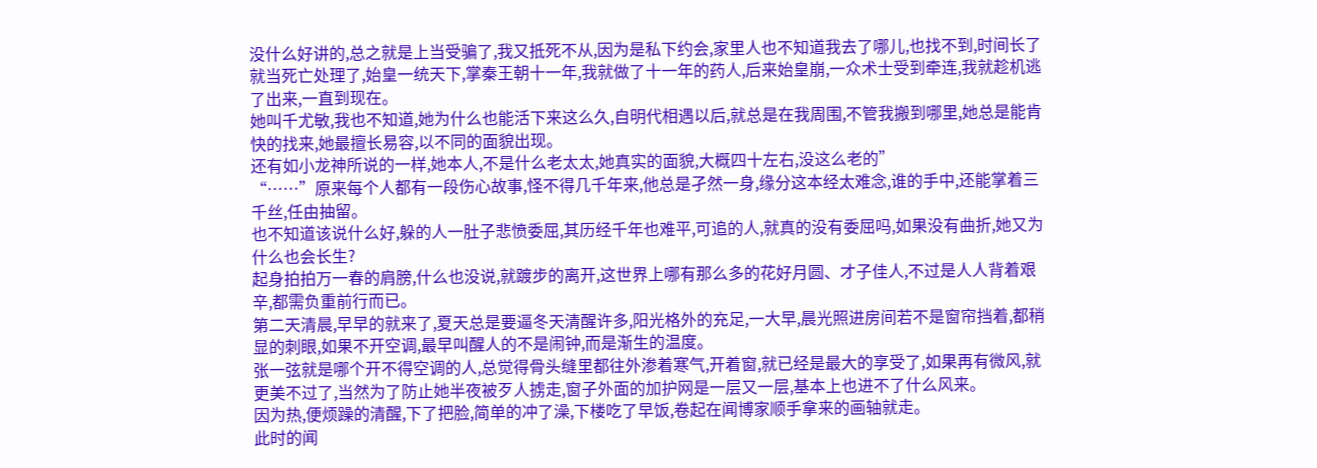没什么好讲的,总之就是上当受骗了,我又抵死不从,因为是私下约会,家里人也不知道我去了哪儿,也找不到,时间长了就当死亡处理了,始皇一统天下,掌秦王朝十一年,我就做了十一年的药人,后来始皇崩,一众术士受到牵连,我就趁机逃了出来,一直到现在。
她叫千尤敏,我也不知道,她为什么也能活下来这么久,自明代相遇以后,就总是在我周围,不管我搬到哪里,她总是能肯快的找来,她最擅长易容,以不同的面貌出现。
还有如小龙神所说的一样,她本人,不是什么老太太,她真实的面貌,大概四十左右,没这么老的”
“……”原来每个人都有一段伤心故事,怪不得几千年来,他总是孑然一身,缘分这本经太难念,谁的手中,还能掌着三千丝,任由抽留。
也不知道该说什么好,躲的人一肚子悲愤委屈,其历经千年也难平,可追的人,就真的没有委屈吗,如果没有曲折,她又为什么也会长生?
起身拍拍万一春的肩膀,什么也没说,就踱步的离开,这世界上哪有那么多的花好月圆、才子佳人,不过是人人背着艰辛,都需负重前行而已。
第二天清晨,早早的就来了,夏天总是要逼冬天清醒许多,阳光格外的充足,一大早,晨光照进房间若不是窗帘挡着,都稍显的刺眼,如果不开空调,最早叫醒人的不是闹钟,而是渐生的温度。
张一弦就是哪个开不得空调的人,总觉得骨头缝里都往外渗着寒气,开着窗,就已经是最大的享受了,如果再有微风,就更美不过了,当然为了防止她半夜被歹人掳走,窗子外面的加护网是一层又一层,基本上也进不了什么风来。
因为热,便烦躁的清醒,下了把脸,简单的冲了澡,下楼吃了早饭,卷起在闻博家顺手拿来的画轴就走。
此时的闻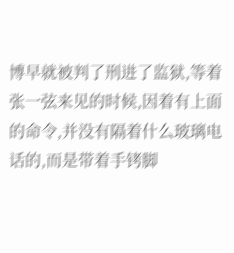博早就被判了刑进了监狱,等着张一弦来见的时候,因着有上面的命令,并没有隔着什么玻璃电话的,而是带着手铐脚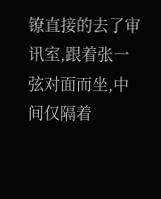镣直接的去了审讯室,跟着张一弦对面而坐,中间仅隔着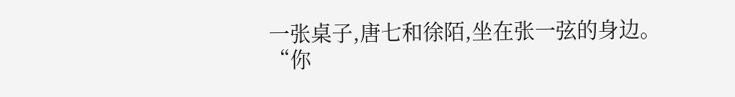一张桌子,唐七和徐陌,坐在张一弦的身边。
“你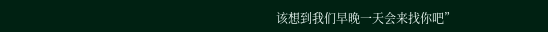该想到我们早晚一天会来找你吧”